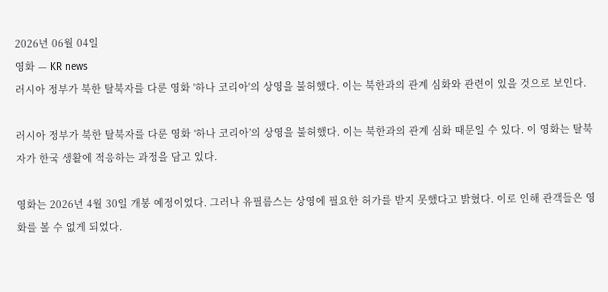2026년 06월 04일
영화 — KR news
러시아 정부가 북한 탈북자를 다룬 영화 '하나 코리아'의 상영을 불허했다. 이는 북한과의 관계 심화와 관련이 있을 것으로 보인다.

러시아 정부가 북한 탈북자를 다룬 영화 ‘하나 코리아’의 상영을 불허했다. 이는 북한과의 관계 심화 때문일 수 있다. 이 영화는 탈북자가 한국 생활에 적응하는 과정을 담고 있다.

영화는 2026년 4월 30일 개봉 예정이었다. 그러나 유필름스는 상영에 필요한 허가를 받지 못했다고 밝혔다. 이로 인해 관객들은 영화를 볼 수 없게 되었다.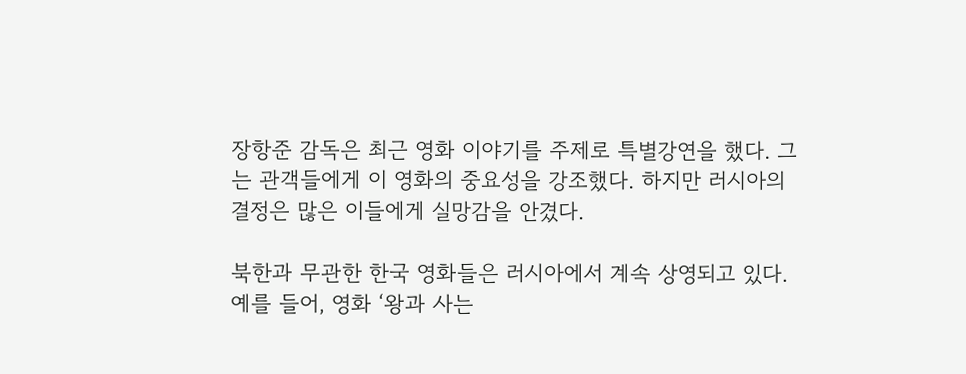장항준 감독은 최근 영화 이야기를 주제로 특별강연을 했다. 그는 관객들에게 이 영화의 중요성을 강조했다. 하지만 러시아의 결정은 많은 이들에게 실망감을 안겼다.

북한과 무관한 한국 영화들은 러시아에서 계속 상영되고 있다. 예를 들어, 영화 ‘왕과 사는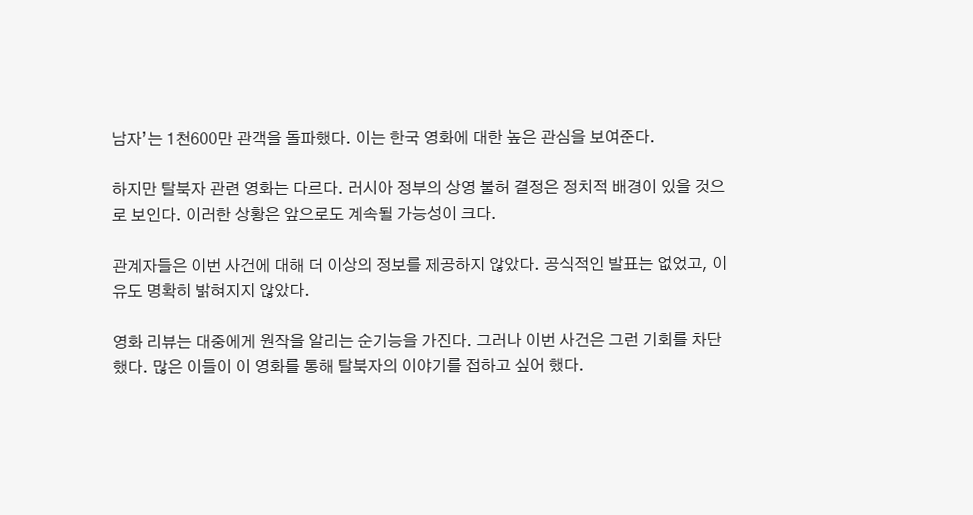남자’는 1천600만 관객을 돌파했다. 이는 한국 영화에 대한 높은 관심을 보여준다.

하지만 탈북자 관련 영화는 다르다. 러시아 정부의 상영 불허 결정은 정치적 배경이 있을 것으로 보인다. 이러한 상황은 앞으로도 계속될 가능성이 크다.

관계자들은 이번 사건에 대해 더 이상의 정보를 제공하지 않았다. 공식적인 발표는 없었고, 이유도 명확히 밝혀지지 않았다.

영화 리뷰는 대중에게 원작을 알리는 순기능을 가진다. 그러나 이번 사건은 그런 기회를 차단했다. 많은 이들이 이 영화를 통해 탈북자의 이야기를 접하고 싶어 했다.